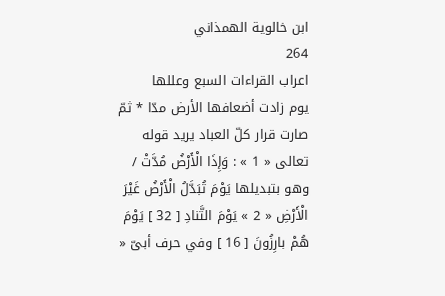ابن خالوية الهمذاني
264
اعراب القراءات السبع وعللها
يوم زادت أضعافها الأرض مدّا * ثمّ صارت قرار كلّ العباد يريد قوله تعالى « 1 » : وَإِذَا الْأَرْضُ مُدَّتْ / وهو بتبديلها يَوْمَ تُبَدَّلُ الْأَرْضُ غَيْرَ الْأَرْضِ « 2 » يَوْمَ التَّنادِ [ 32 ] يَوْمَ هُمْ بارِزُونَ [ 16 ] وفي حرف أبىّ «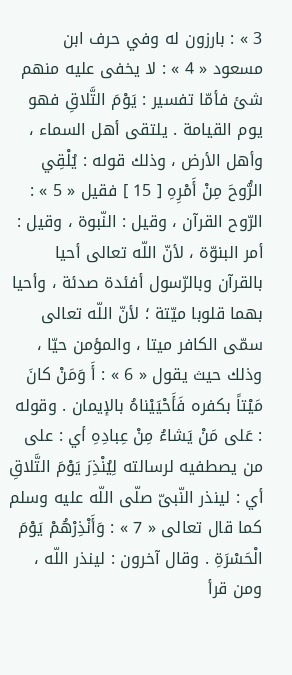3 » : بارزون له وفي حرف ابن مسعود « 4 » : لا يخفى عليه منهم شئ فأمّا تفسير : يَوْمَ التَّلاقِ فهو يوم القيامة . يلتقى أهل السماء ، وأهل الأرض ، وذلك قوله : يُلْقِي الرُّوحَ مِنْ أَمْرِهِ [ 15 ] فقيل « 5 » : الرّوح القرآن ، وقيل : النّبوة ، وقيل : أمر البنوّة ، لأنّ اللّه تعالى أحيا بالقرآن وبالرّسول أفئدة صدئة ، وأحيا بهما قلوبا ميّتة ؛ لأنّ اللّه تعالى سمّى الكافر ميتا ، والمؤمن حيّا ، وذلك حيث يقول « 6 » : أَ وَمَنْ كانَ مَيْتاً بكفره فَأَحْيَيْناهُ بالإيمان . وقوله : عَلى مَنْ يَشاءُ مِنْ عِبادِهِ أي : على من يصطفيه لرسالته لِيُنْذِرَ يَوْمَ التَّلاقِ أي : لينذر النّبىّ صلّى اللّه عليه وسلم كما قال تعالى « 7 » : وَأَنْذِرْهُمْ يَوْمَ الْحَسْرَةِ . وقال آخرون : لينذر اللّه ، ومن قرأ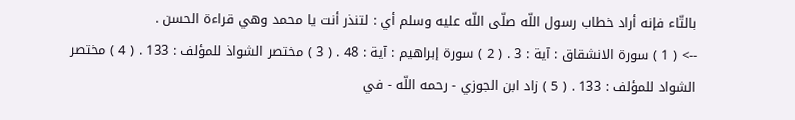بالتّاء فإنه أراد خطاب رسول اللّه صلّى اللّه عليه وسلم أي : لتنذر أنت يا محمد وهي قراءة الحسن .
--> ( 1 ) سورة الانشقاق : آية : 3 . ( 2 ) سورة إبراهيم : آية : 48 . ( 3 ) مختصر الشواذ للمؤلف : 133 . ( 4 ) مختصر الشواد للمؤلف : 133 . ( 5 ) زاد ابن الجوزي - رحمه اللّه - في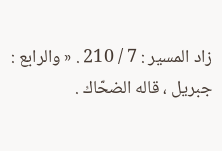زاد المسير : 7 / 210 . « والرابع : جبريل ، قاله الضحّاك .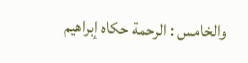والخامس : الرحمة حكاه إبراهيم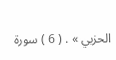الحزبي » . ( 6 ) سورة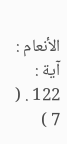الأنعام : آية : 122 . ( 7 )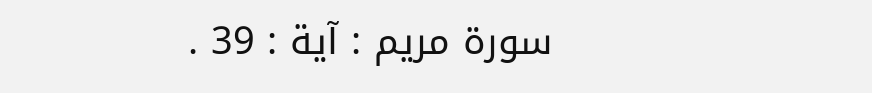سورة مريم : آية : 39 .